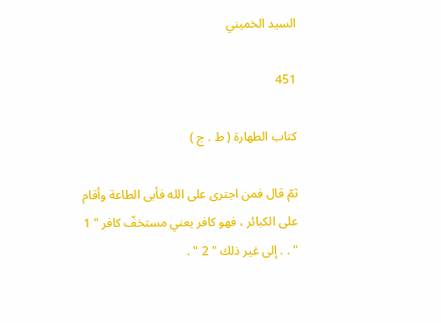السيد الخميني

451

كتاب الطهارة ( ط . ج )

ثمّ قال فمن اجترى على الله فأبى الطاعة وأقام على الكبائر ، فهو كافر يعني مستخفّ كافر " 1 " . . إلى غير ذلك " 2 " .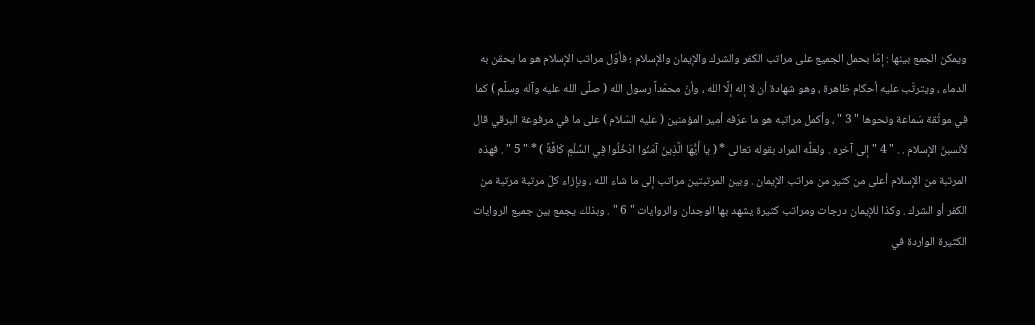ويمكن الجمع بينها : إمّا بحمل الجميع على مراتب الكفر والشرك والإيمان والإسلام ؛ فأوّل مراتب الإسلام هو ما يحقن به الدماء ، ويترتّب عليه أحكام ظاهرة ، وهو شهادة أن لا إله إلَّا الله ، وأنّ محمّداً رسول الله ( صلَّى الله عليه وآله وسلَّم ) كما في موثّقة سَماعة ونحوها " 3 " ، وأكمل مراتبه هو ما عرّفه أمير المؤمنين ( عليه السّلام ) على ما في مرفوعة البرقي قال لأنسبنّ الإسلام . . " 4 " إلى آخره . ولعلَّه المراد بقوله تعالى * ( يا أَيُّهَا الَّذِينَ آمَنُوا ادْخُلُوا فِي السِّلْمِ كَافَّةً ) * " 5 " . فهذه المرتبة من الإسلام أعلى من كثير من مراتب الإيمان . وبين المرتبتين مراتب إلى ما شاء الله ، وبإزاء كلّ مرتبة مرتبة من الكفر أو الشرك . وكذا للإيمان درجات ومراتب كثيرة يشهد بها الوجدان والروايات " 6 " . وبذلك يجمع بين جميع الروايات الكثيرة الواردة في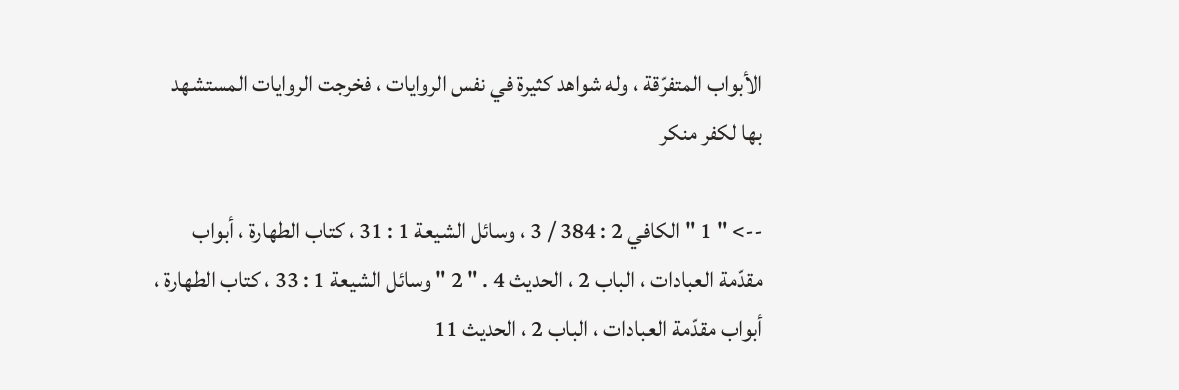الأبواب المتفرّقة ، وله شواهد كثيرة في نفس الروايات ، فخرجت الروايات المستشهد بها لكفر منكر

--> " 1 " الكافي 2 : 384 / 3 ، وسائل الشيعة 1 : 31 ، كتاب الطهارة ، أبواب مقدّمة العبادات ، الباب 2 ، الحديث 4 . " 2 " وسائل الشيعة 1 : 33 ، كتاب الطهارة ، أبواب مقدّمة العبادات ، الباب 2 ، الحديث 11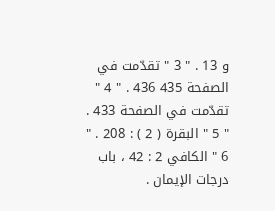و 13 . " 3 " تقدّمت في الصفحة 435 436 . " 4 " تقدّمت في الصفحة 433 . " 5 " البقرة ( 2 ) : 208 . " 6 " الكافي 2 : 42 ، باب درجات الإيمان .